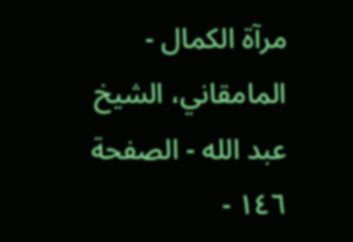مرآة الكمال - المامقاني، الشيخ عبد الله - الصفحة ١٤٦ -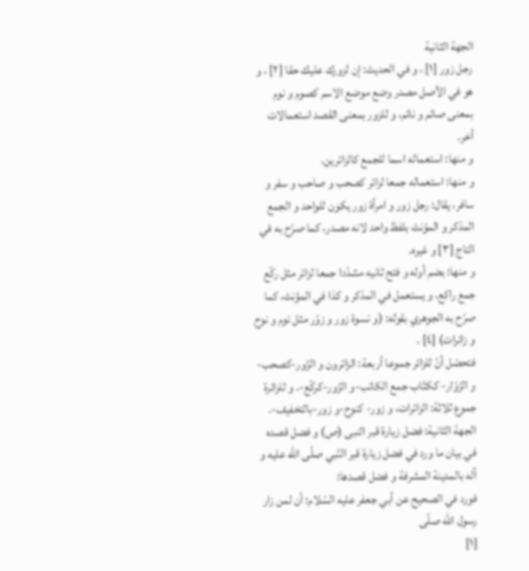الجهة الثانية
رجل زور [١] ، و في الحديث: إن لزورك عليك حقا [٢] ، و هو في الأصل مصدر وضع موضع الاسم كصوم و نوم بمعنى صائم و نائم، و للزور بمعنى القصد استعمالات أخر.
و منها: استعماله اسما للجمع كالزائرين.
و منها: استعماله جمعا لزائر كصحب و صاحب و سفر و سافر، يقال: رجل زور و امرأة زور يكون للواحد و الجمع المذكر و المؤنث بلفظ واحد لانه مصدر، كما صرّح به في التاج [٣] و غيره.
و منها: بضم أوله و فتح ثانيه مشدّدا جمعا لزائر مثل ركّع جمع راكع، و يستعمل في المذكر و كذا في المؤنث، كما صرّح به الجوهري بقوله: (و نسوة زور و زوّر مثل نوم و نوح و زائرات) [٤] .
فتحصّل أنّ للزائر جموعا أربعة: الزائرون و الزّور-كصحب-و الزّوّار- ككتّاب جمع الكاتب-و الزّور-كركّع-. و للزائرة جموع ثلاثة: الزائرات، و زور- كنوح-و زور-بالتخفيف-.
الجهة الثانية: فضل زيارة قبر النبى (ص) و فضل قصده
في بيان ما ورد في فضل زيارة قبر النّبي صلّى اللّه عليه و آله بالمدينة المشرفة و فضل قصدها:
فورد في الصحيح عن أبي جعفر عليه السّلام: أن لمن زار رسول اللّه صلّى
[١]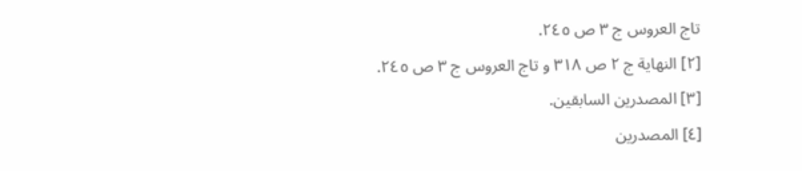تاج العروس ج ٣ ص ٢٤٥.
[٢] النهاية ج ٢ ص ٣١٨ و تاج العروس ج ٣ ص ٢٤٥.
[٣] المصدرين السابقين.
[٤] المصدرين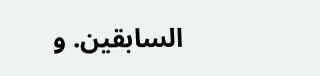السابقين. و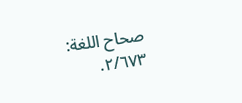صحاح اللغة: ٢/٦٧٣.